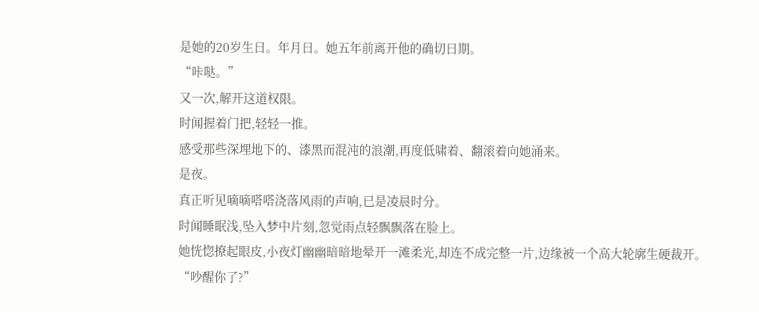是她的20岁生日。年月日。她五年前离开他的确切日期。
“咔哒。”
又一次,解开这道权限。
时闻握着门把,轻轻一推。
感受那些深埋地下的、漆黑而混沌的浪潮,再度低啸着、翻滚着向她涌来。
是夜。
真正听见嘀嘀嗒嗒浇落风雨的声响,已是凌晨时分。
时闻睡眠浅,坠入梦中片刻,忽觉雨点轻飘飘落在脸上。
她恍惚撩起眼皮,小夜灯幽幽暗暗地晕开一滩柔光,却连不成完整一片,边缘被一个高大轮廓生硬裁开。
“吵醒你了?”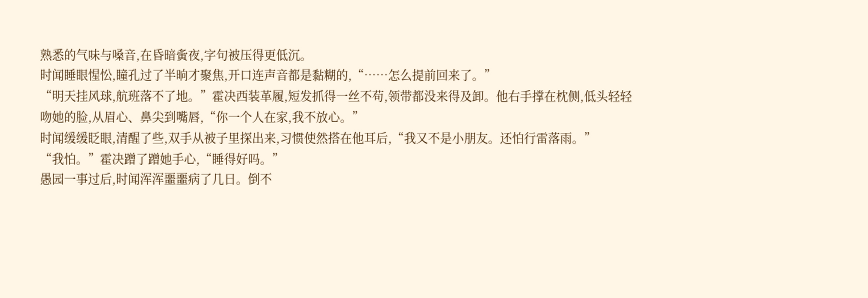熟悉的气味与嗓音,在昏暗夤夜,字句被压得更低沉。
时闻睡眼惺忪,瞳孔过了半晌才聚焦,开口连声音都是黏糊的,“……怎么提前回来了。”
“明天挂风球,航班落不了地。”霍决西装革履,短发抓得一丝不苟,领带都没来得及卸。他右手撑在枕侧,低头轻轻吻她的脸,从眉心、鼻尖到嘴唇,“你一个人在家,我不放心。”
时闻缓缓眨眼,清醒了些,双手从被子里探出来,习惯使然搭在他耳后,“我又不是小朋友。还怕行雷落雨。”
“我怕。”霍决蹭了蹭她手心,“睡得好吗。”
愚园一事过后,时闻浑浑噩噩病了几日。倒不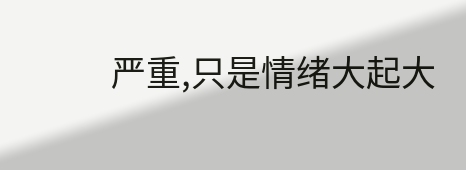严重,只是情绪大起大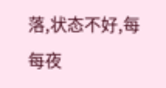落,状态不好,每每夜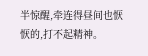半惊醒,牵连得昼间也恹恹的,打不起精神。